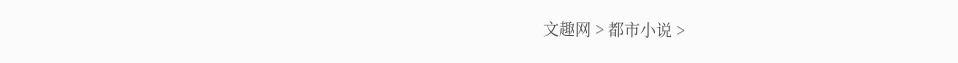文趣网 > 都市小说 >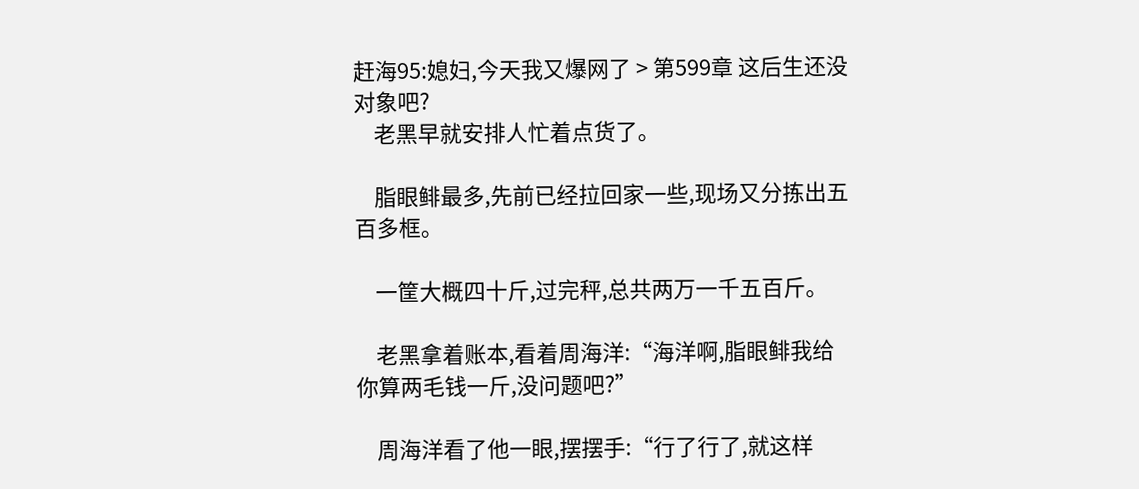赶海95:媳妇,今天我又爆网了 > 第599章 这后生还没对象吧?
    老黑早就安排人忙着点货了。

    脂眼鲱最多,先前已经拉回家一些,现场又分拣出五百多框。

    一筐大概四十斤,过完秤,总共两万一千五百斤。

    老黑拿着账本,看着周海洋:“海洋啊,脂眼鲱我给你算两毛钱一斤,没问题吧?”

    周海洋看了他一眼,摆摆手:“行了行了,就这样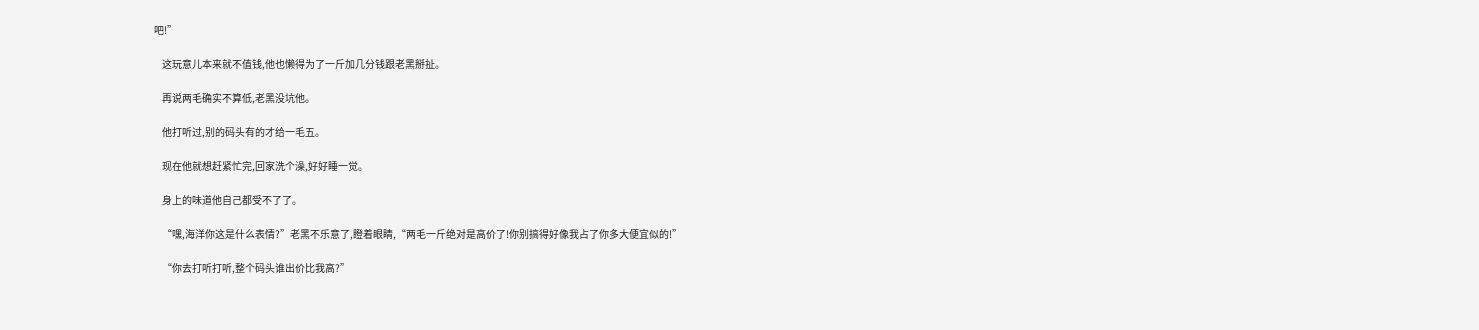吧!”

    这玩意儿本来就不值钱,他也懒得为了一斤加几分钱跟老黑掰扯。

    再说两毛确实不算低,老黑没坑他。

    他打听过,别的码头有的才给一毛五。

    现在他就想赶紧忙完,回家洗个澡,好好睡一觉。

    身上的味道他自己都受不了了。

    “嘿,海洋你这是什么表情?”老黑不乐意了,瞪着眼睛,“两毛一斤绝对是高价了!你别搞得好像我占了你多大便宜似的!”

    “你去打听打听,整个码头谁出价比我高?”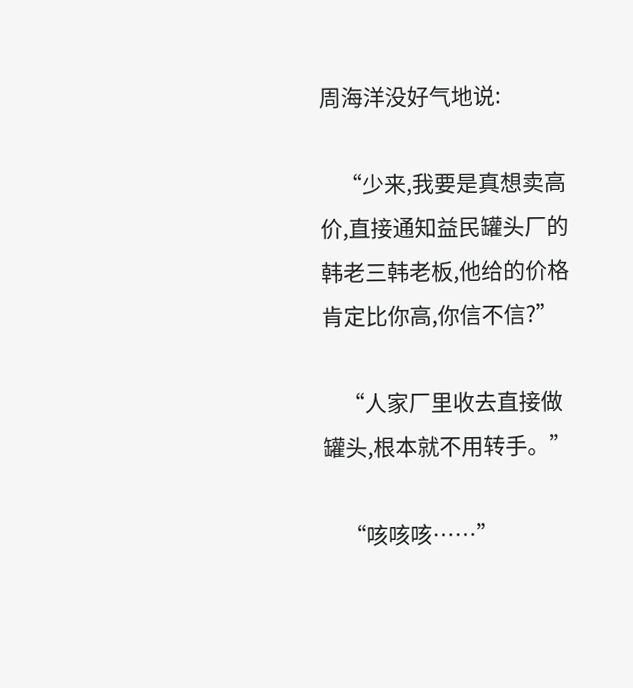周海洋没好气地说:

    “少来,我要是真想卖高价,直接通知益民罐头厂的韩老三韩老板,他给的价格肯定比你高,你信不信?”

    “人家厂里收去直接做罐头,根本就不用转手。”

    “咳咳咳……”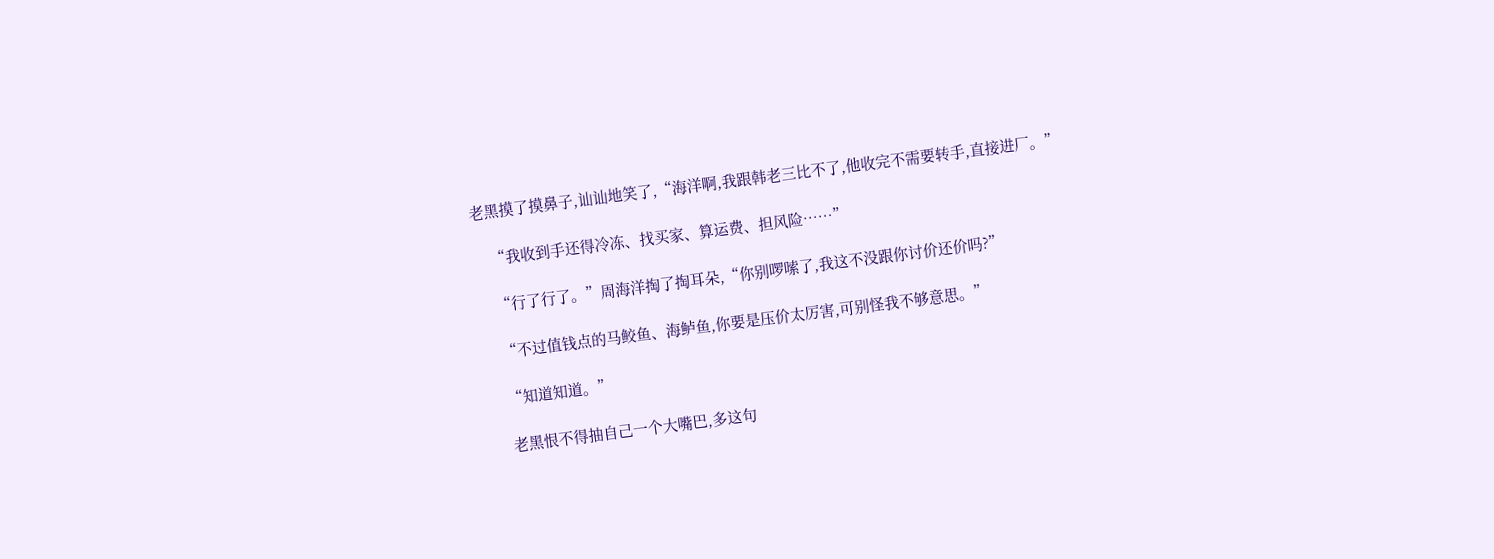老黑摸了摸鼻子,讪讪地笑了,“海洋啊,我跟韩老三比不了,他收完不需要转手,直接进厂。”

    “我收到手还得冷冻、找买家、算运费、担风险……”

    “行了行了。”周海洋掏了掏耳朵,“你别啰嗦了,我这不没跟你讨价还价吗?”

    “不过值钱点的马鲛鱼、海鲈鱼,你要是压价太厉害,可别怪我不够意思。”

    “知道知道。”

    老黑恨不得抽自己一个大嘴巴,多这句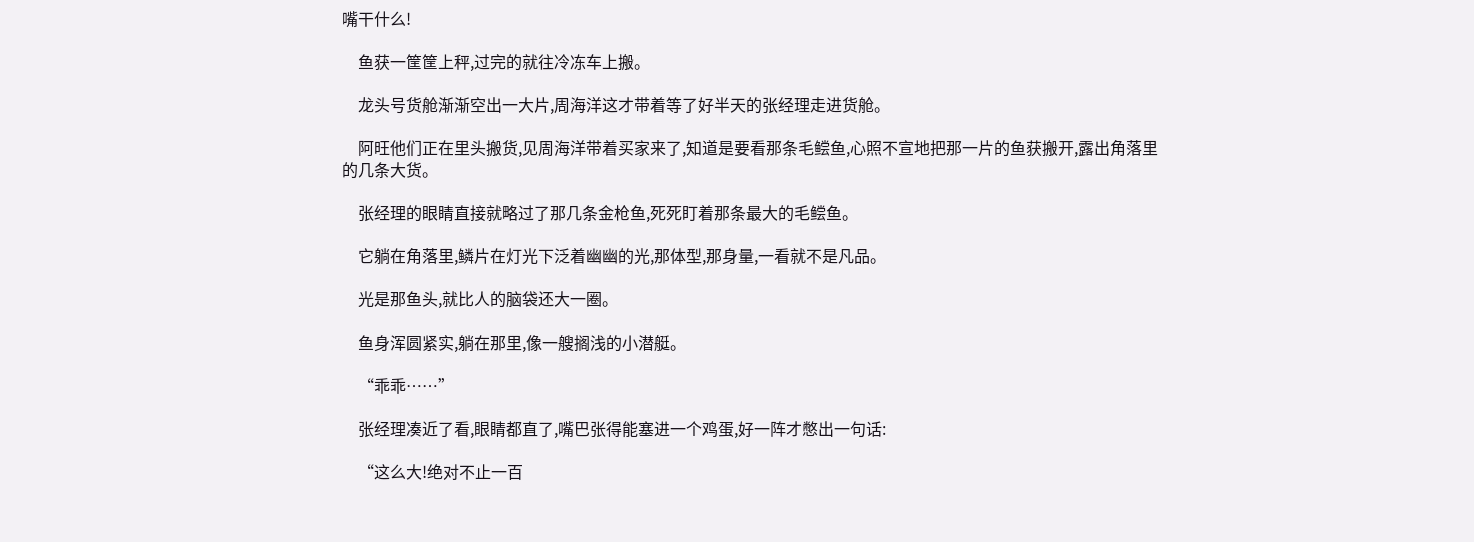嘴干什么!

    鱼获一筐筐上秤,过完的就往冷冻车上搬。

    龙头号货舱渐渐空出一大片,周海洋这才带着等了好半天的张经理走进货舱。

    阿旺他们正在里头搬货,见周海洋带着买家来了,知道是要看那条毛鲿鱼,心照不宣地把那一片的鱼获搬开,露出角落里的几条大货。

    张经理的眼睛直接就略过了那几条金枪鱼,死死盯着那条最大的毛鲿鱼。

    它躺在角落里,鳞片在灯光下泛着幽幽的光,那体型,那身量,一看就不是凡品。

    光是那鱼头,就比人的脑袋还大一圈。

    鱼身浑圆紧实,躺在那里,像一艘搁浅的小潜艇。

    “乖乖……”

    张经理凑近了看,眼睛都直了,嘴巴张得能塞进一个鸡蛋,好一阵才憋出一句话:

    “这么大!绝对不止一百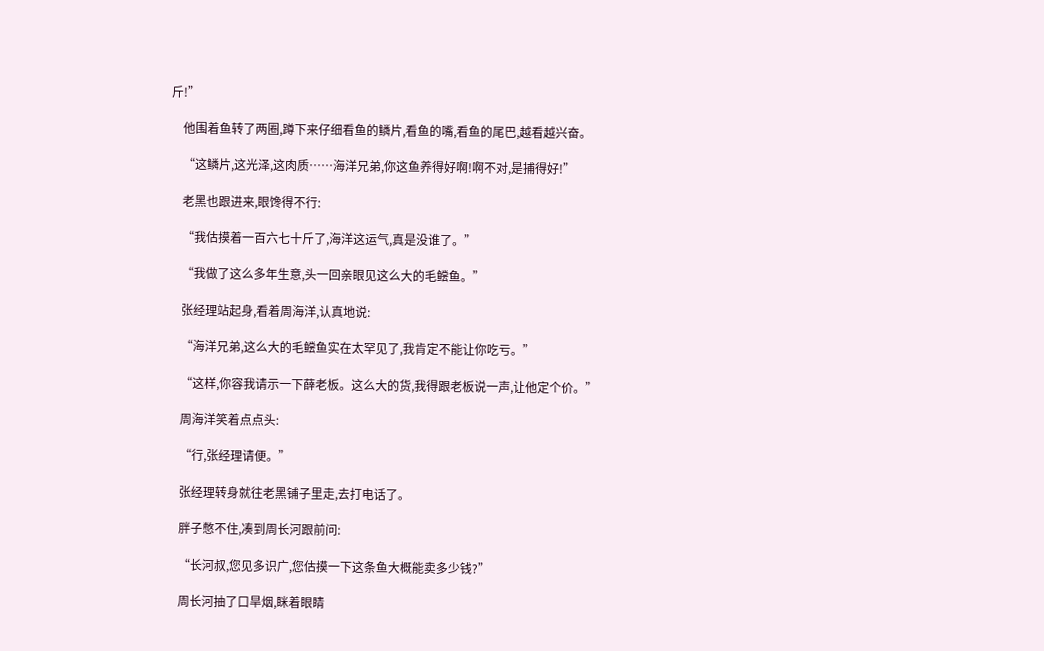斤!”

    他围着鱼转了两圈,蹲下来仔细看鱼的鳞片,看鱼的嘴,看鱼的尾巴,越看越兴奋。

    “这鳞片,这光泽,这肉质……海洋兄弟,你这鱼养得好啊!啊不对,是捕得好!”

    老黑也跟进来,眼馋得不行:

    “我估摸着一百六七十斤了,海洋这运气,真是没谁了。”

    “我做了这么多年生意,头一回亲眼见这么大的毛鲿鱼。”

    张经理站起身,看着周海洋,认真地说:

    “海洋兄弟,这么大的毛鲿鱼实在太罕见了,我肯定不能让你吃亏。”

    “这样,你容我请示一下薛老板。这么大的货,我得跟老板说一声,让他定个价。”

    周海洋笑着点点头:

    “行,张经理请便。”

    张经理转身就往老黑铺子里走,去打电话了。

    胖子憋不住,凑到周长河跟前问:

    “长河叔,您见多识广,您估摸一下这条鱼大概能卖多少钱?”

    周长河抽了口旱烟,眯着眼睛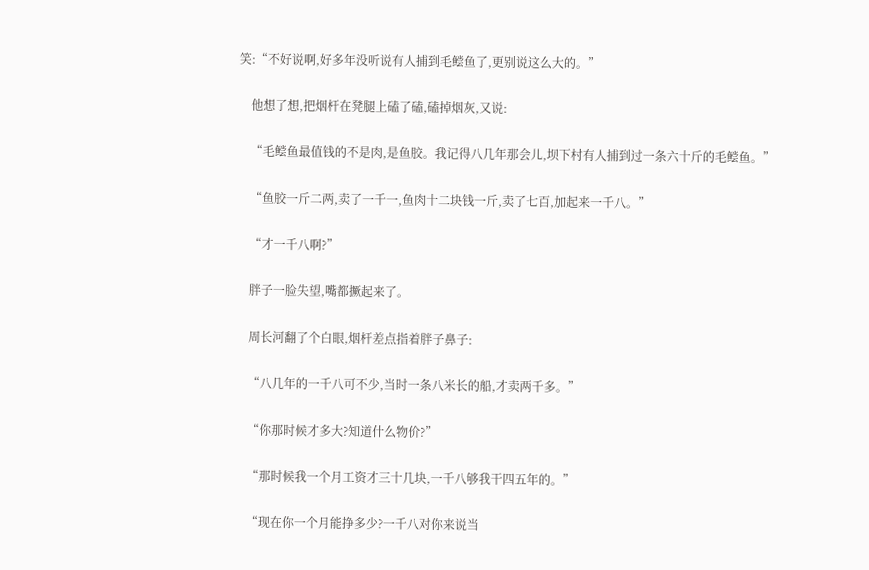笑:“不好说啊,好多年没听说有人捕到毛鲿鱼了,更别说这么大的。”

    他想了想,把烟杆在凳腿上磕了磕,磕掉烟灰,又说:

    “毛鲿鱼最值钱的不是肉,是鱼胶。我记得八几年那会儿,坝下村有人捕到过一条六十斤的毛鲿鱼。”

    “鱼胶一斤二两,卖了一千一,鱼肉十二块钱一斤,卖了七百,加起来一千八。”

    “才一千八啊?”

    胖子一脸失望,嘴都撅起来了。

    周长河翻了个白眼,烟杆差点指着胖子鼻子:

    “八几年的一千八可不少,当时一条八米长的船,才卖两千多。”

    “你那时候才多大?知道什么物价?”

    “那时候我一个月工资才三十几块,一千八够我干四五年的。”

    “现在你一个月能挣多少?一千八对你来说当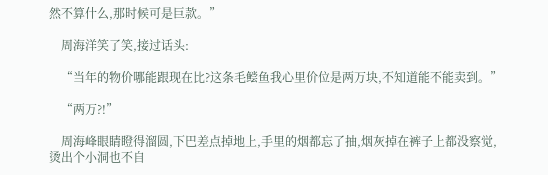然不算什么,那时候可是巨款。”

    周海洋笑了笑,接过话头:

    “当年的物价哪能跟现在比?这条毛鲿鱼我心里价位是两万块,不知道能不能卖到。”

    “两万?!”

    周海峰眼睛瞪得溜圆,下巴差点掉地上,手里的烟都忘了抽,烟灰掉在裤子上都没察觉,烫出个小洞也不自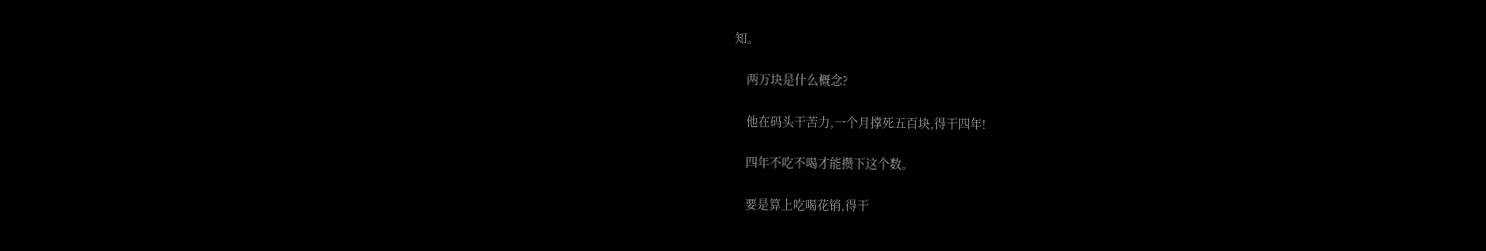知。

    两万块是什么概念?

    他在码头干苦力,一个月撑死五百块,得干四年!

    四年不吃不喝才能攒下这个数。

    要是算上吃喝花销,得干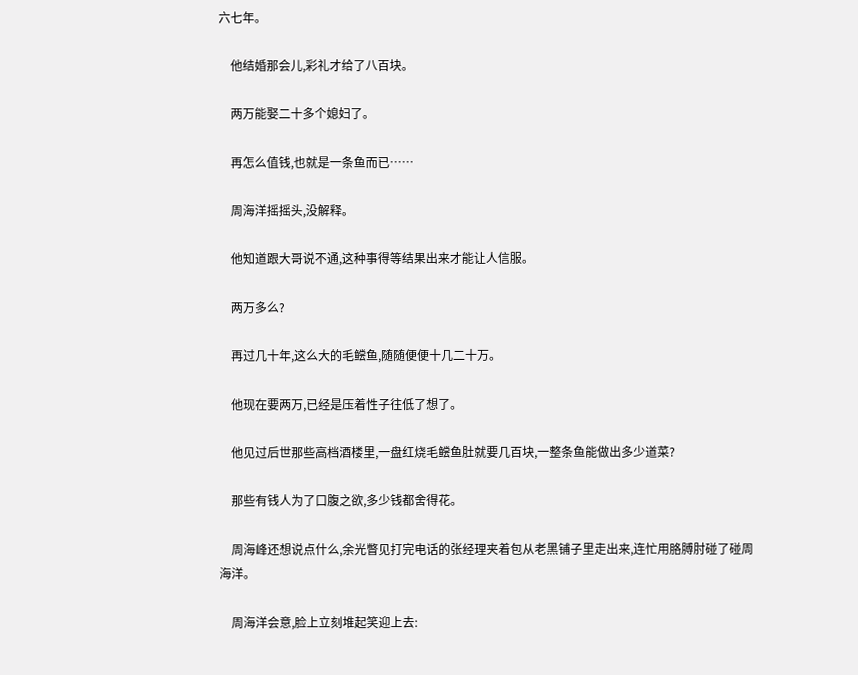六七年。

    他结婚那会儿,彩礼才给了八百块。

    两万能娶二十多个媳妇了。

    再怎么值钱,也就是一条鱼而已……

    周海洋摇摇头,没解释。

    他知道跟大哥说不通,这种事得等结果出来才能让人信服。

    两万多么?

    再过几十年,这么大的毛鲿鱼,随随便便十几二十万。

    他现在要两万,已经是压着性子往低了想了。

    他见过后世那些高档酒楼里,一盘红烧毛鲿鱼肚就要几百块,一整条鱼能做出多少道菜?

    那些有钱人为了口腹之欲,多少钱都舍得花。

    周海峰还想说点什么,余光瞥见打完电话的张经理夹着包从老黑铺子里走出来,连忙用胳膊肘碰了碰周海洋。

    周海洋会意,脸上立刻堆起笑迎上去: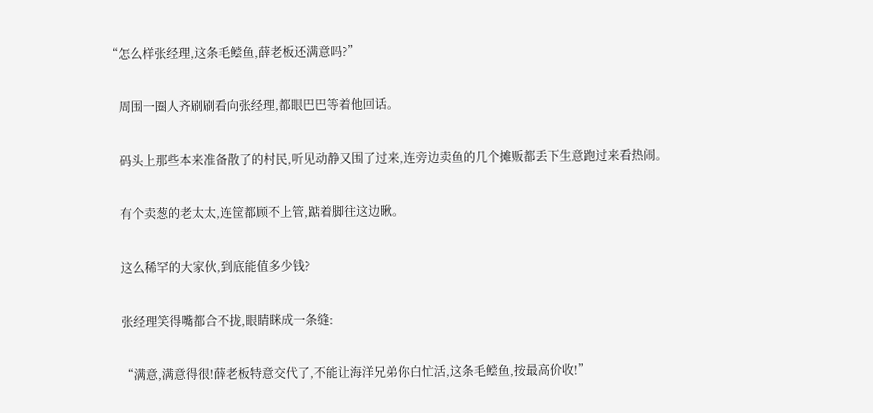“怎么样张经理,这条毛鲿鱼,薛老板还满意吗?”

    周围一圈人齐刷刷看向张经理,都眼巴巴等着他回话。

    码头上那些本来准备散了的村民,听见动静又围了过来,连旁边卖鱼的几个摊贩都丢下生意跑过来看热闹。

    有个卖葱的老太太,连筐都顾不上管,踮着脚往这边瞅。

    这么稀罕的大家伙,到底能值多少钱?

    张经理笑得嘴都合不拢,眼睛眯成一条缝:

    “满意,满意得很!薛老板特意交代了,不能让海洋兄弟你白忙活,这条毛鲿鱼,按最高价收!”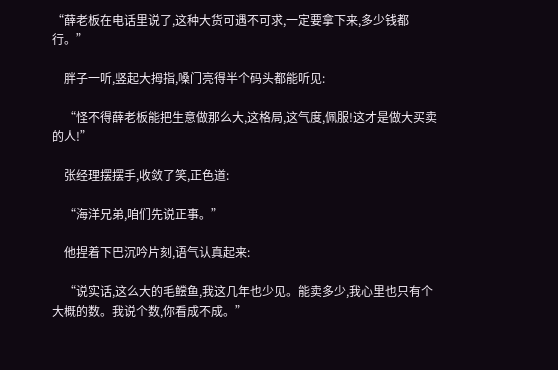“薛老板在电话里说了,这种大货可遇不可求,一定要拿下来,多少钱都行。”

    胖子一听,竖起大拇指,嗓门亮得半个码头都能听见:

    “怪不得薛老板能把生意做那么大,这格局,这气度,佩服!这才是做大买卖的人!”

    张经理摆摆手,收敛了笑,正色道:

    “海洋兄弟,咱们先说正事。”

    他捏着下巴沉吟片刻,语气认真起来:

    “说实话,这么大的毛鲿鱼,我这几年也少见。能卖多少,我心里也只有个大概的数。我说个数,你看成不成。”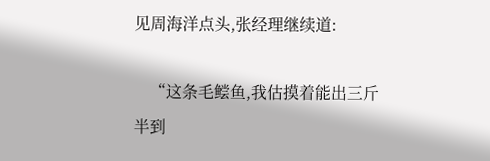见周海洋点头,张经理继续道:

    “这条毛鲿鱼,我估摸着能出三斤半到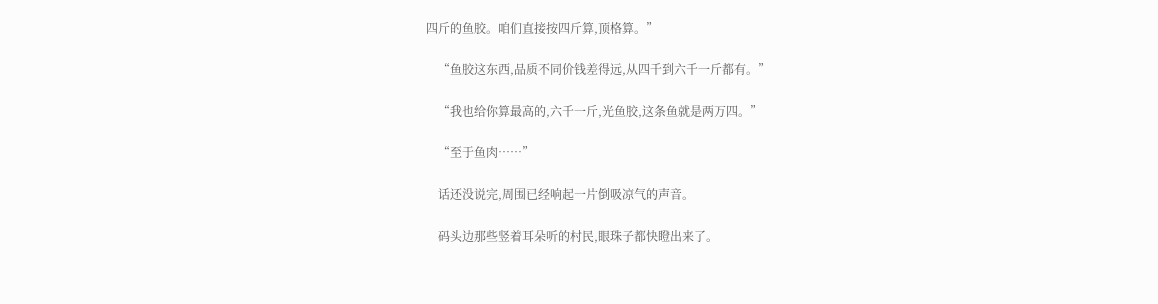四斤的鱼胶。咱们直接按四斤算,顶格算。”

    “鱼胶这东西,品质不同价钱差得远,从四千到六千一斤都有。”

    “我也给你算最高的,六千一斤,光鱼胶,这条鱼就是两万四。”

    “至于鱼肉……”

    话还没说完,周围已经响起一片倒吸凉气的声音。

    码头边那些竖着耳朵听的村民,眼珠子都快瞪出来了。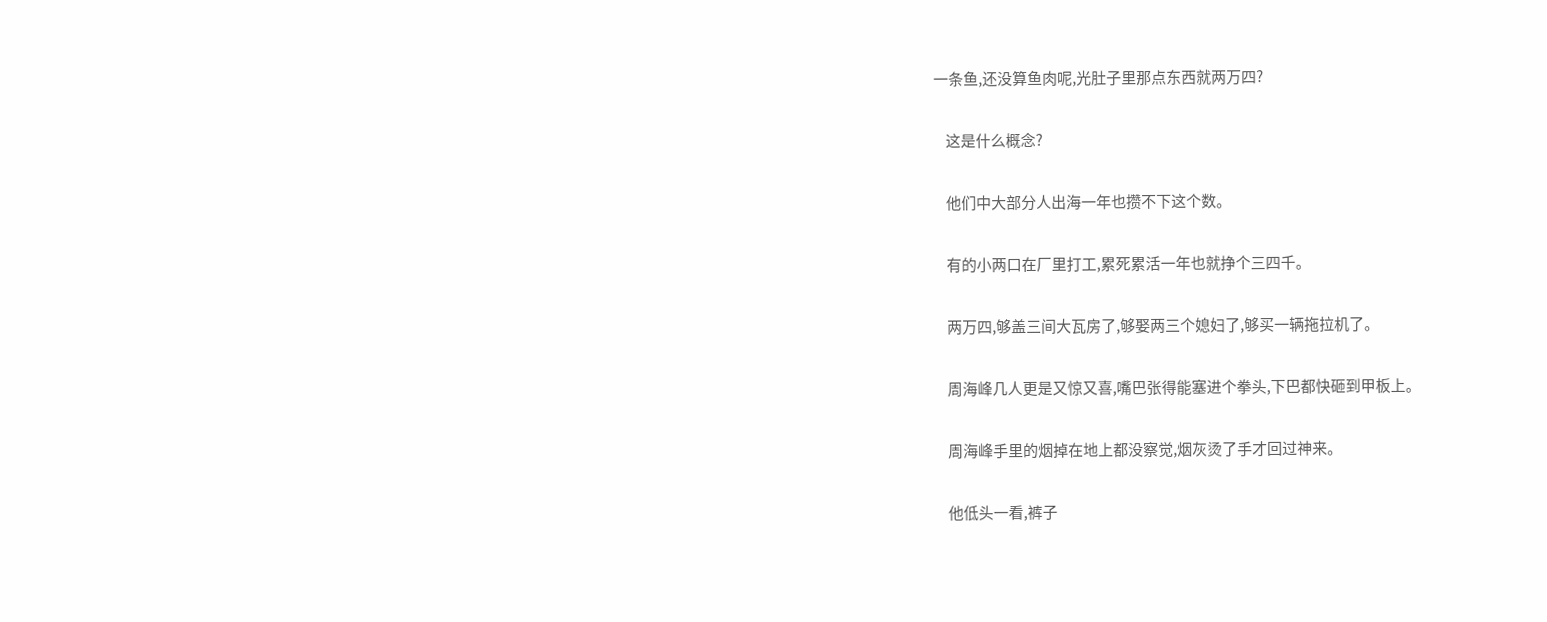一条鱼,还没算鱼肉呢,光肚子里那点东西就两万四?

    这是什么概念?

    他们中大部分人出海一年也攒不下这个数。

    有的小两口在厂里打工,累死累活一年也就挣个三四千。

    两万四,够盖三间大瓦房了,够娶两三个媳妇了,够买一辆拖拉机了。

    周海峰几人更是又惊又喜,嘴巴张得能塞进个拳头,下巴都快砸到甲板上。

    周海峰手里的烟掉在地上都没察觉,烟灰烫了手才回过神来。

    他低头一看,裤子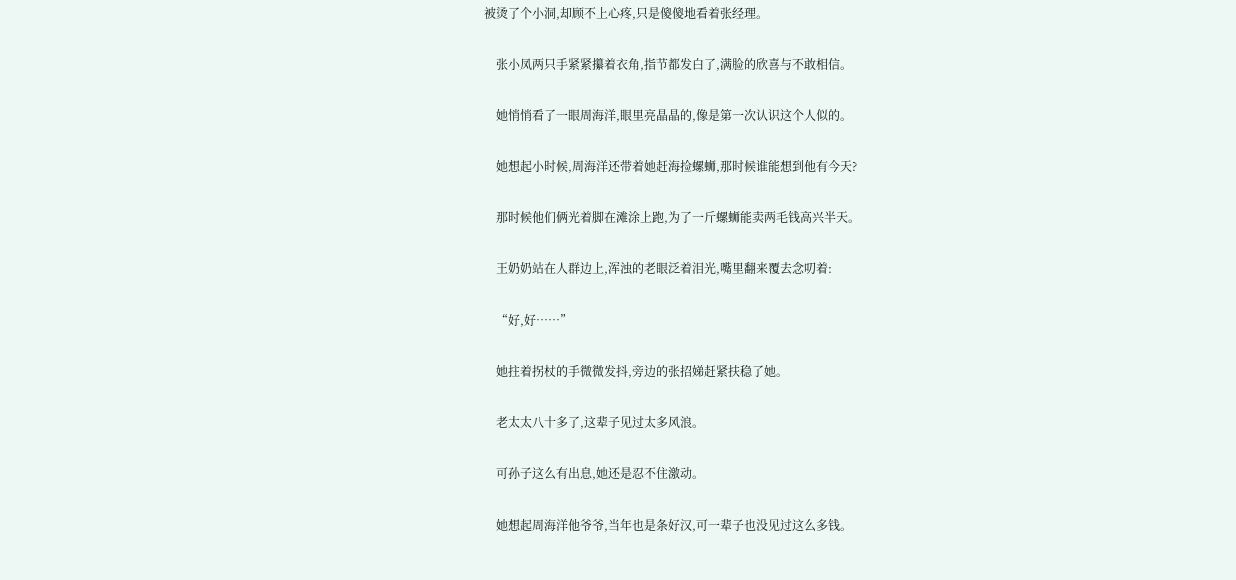被烫了个小洞,却顾不上心疼,只是傻傻地看着张经理。

    张小凤两只手紧紧攥着衣角,指节都发白了,满脸的欣喜与不敢相信。

    她悄悄看了一眼周海洋,眼里亮晶晶的,像是第一次认识这个人似的。

    她想起小时候,周海洋还带着她赶海捡螺蛳,那时候谁能想到他有今天?

    那时候他们俩光着脚在滩涂上跑,为了一斤螺蛳能卖两毛钱高兴半天。

    王奶奶站在人群边上,浑浊的老眼泛着泪光,嘴里翻来覆去念叨着:

    “好,好……”

    她拄着拐杖的手微微发抖,旁边的张招娣赶紧扶稳了她。

    老太太八十多了,这辈子见过太多风浪。

    可孙子这么有出息,她还是忍不住激动。

    她想起周海洋他爷爷,当年也是条好汉,可一辈子也没见过这么多钱。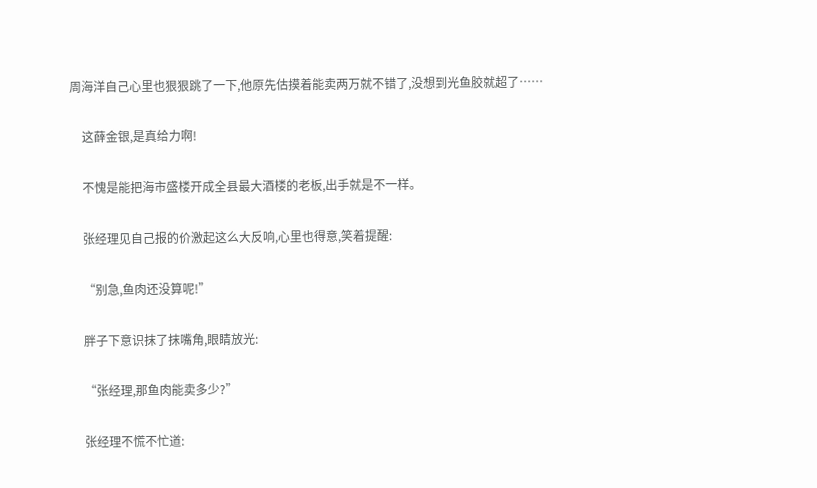周海洋自己心里也狠狠跳了一下,他原先估摸着能卖两万就不错了,没想到光鱼胶就超了……

    这薛金银,是真给力啊!

    不愧是能把海市盛楼开成全县最大酒楼的老板,出手就是不一样。

    张经理见自己报的价激起这么大反响,心里也得意,笑着提醒:

    “别急,鱼肉还没算呢!”

    胖子下意识抹了抹嘴角,眼睛放光:

    “张经理,那鱼肉能卖多少?”

    张经理不慌不忙道: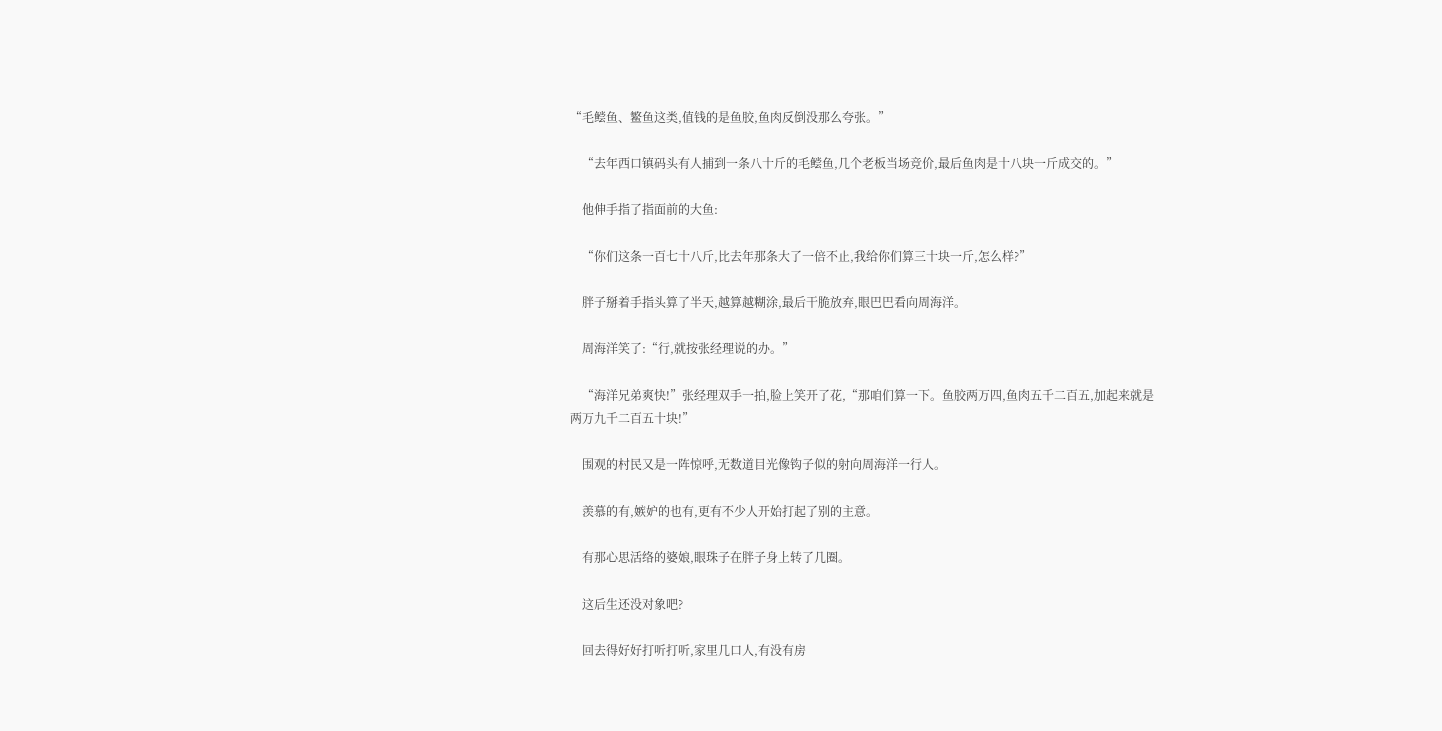“毛鲿鱼、鳘鱼这类,值钱的是鱼胶,鱼肉反倒没那么夸张。”

    “去年西口镇码头有人捕到一条八十斤的毛鲿鱼,几个老板当场竞价,最后鱼肉是十八块一斤成交的。”

    他伸手指了指面前的大鱼:

    “你们这条一百七十八斤,比去年那条大了一倍不止,我给你们算三十块一斤,怎么样?”

    胖子掰着手指头算了半天,越算越糊涂,最后干脆放弃,眼巴巴看向周海洋。

    周海洋笑了:“行,就按张经理说的办。”

    “海洋兄弟爽快!”张经理双手一拍,脸上笑开了花,“那咱们算一下。鱼胶两万四,鱼肉五千二百五,加起来就是两万九千二百五十块!”

    围观的村民又是一阵惊呼,无数道目光像钩子似的射向周海洋一行人。

    羡慕的有,嫉妒的也有,更有不少人开始打起了别的主意。

    有那心思活络的婆娘,眼珠子在胖子身上转了几圈。

    这后生还没对象吧?

    回去得好好打听打听,家里几口人,有没有房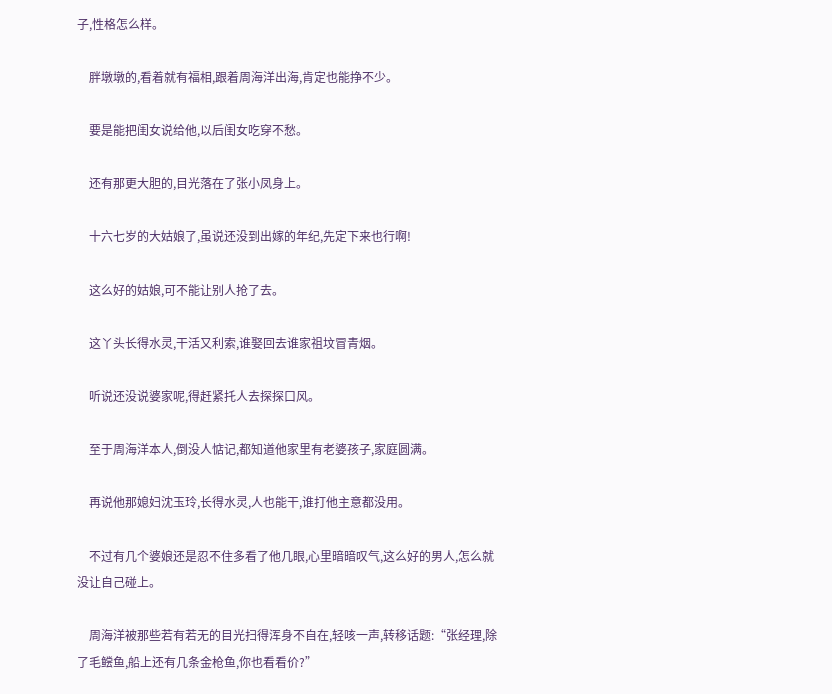子,性格怎么样。

    胖墩墩的,看着就有福相,跟着周海洋出海,肯定也能挣不少。

    要是能把闺女说给他,以后闺女吃穿不愁。

    还有那更大胆的,目光落在了张小凤身上。

    十六七岁的大姑娘了,虽说还没到出嫁的年纪,先定下来也行啊!

    这么好的姑娘,可不能让别人抢了去。

    这丫头长得水灵,干活又利索,谁娶回去谁家祖坟冒青烟。

    听说还没说婆家呢,得赶紧托人去探探口风。

    至于周海洋本人,倒没人惦记,都知道他家里有老婆孩子,家庭圆满。

    再说他那媳妇沈玉玲,长得水灵,人也能干,谁打他主意都没用。

    不过有几个婆娘还是忍不住多看了他几眼,心里暗暗叹气,这么好的男人,怎么就没让自己碰上。

    周海洋被那些若有若无的目光扫得浑身不自在,轻咳一声,转移话题:“张经理,除了毛鲿鱼,船上还有几条金枪鱼,你也看看价?”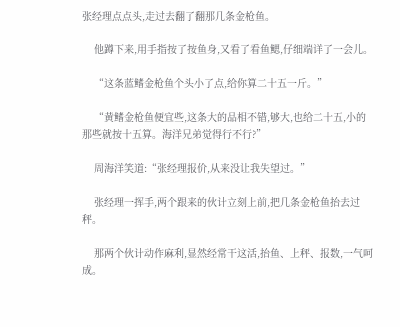张经理点点头,走过去翻了翻那几条金枪鱼。

    他蹲下来,用手指按了按鱼身,又看了看鱼鳃,仔细端详了一会儿。

    “这条蓝鳍金枪鱼个头小了点,给你算二十五一斤。”

    “黄鳍金枪鱼便宜些,这条大的品相不错,够大,也给二十五,小的那些就按十五算。海洋兄弟觉得行不行?”

    周海洋笑道:“张经理报价,从来没让我失望过。”

    张经理一挥手,两个跟来的伙计立刻上前,把几条金枪鱼抬去过秤。

    那两个伙计动作麻利,显然经常干这活,抬鱼、上秤、报数,一气呵成。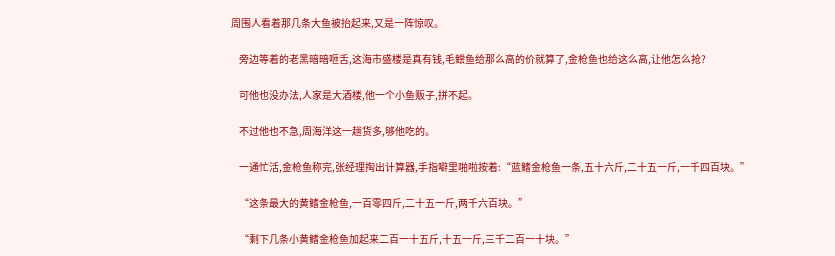周围人看着那几条大鱼被抬起来,又是一阵惊叹。

    旁边等着的老黑暗暗咂舌,这海市盛楼是真有钱,毛鲿鱼给那么高的价就算了,金枪鱼也给这么高,让他怎么抢?

    可他也没办法,人家是大酒楼,他一个小鱼贩子,拼不起。

    不过他也不急,周海洋这一趟货多,够他吃的。

    一通忙活,金枪鱼称完,张经理掏出计算器,手指噼里啪啦按着:“蓝鳍金枪鱼一条,五十六斤,二十五一斤,一千四百块。”

    “这条最大的黄鳍金枪鱼,一百零四斤,二十五一斤,两千六百块。”

    “剩下几条小黄鳍金枪鱼加起来二百一十五斤,十五一斤,三千二百一十块。”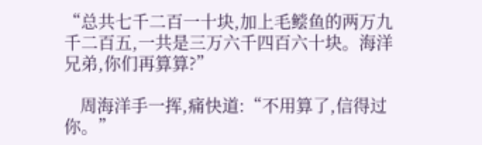“总共七千二百一十块,加上毛鲿鱼的两万九千二百五,一共是三万六千四百六十块。海洋兄弟,你们再算算?”

    周海洋手一挥,痛快道:“不用算了,信得过你。”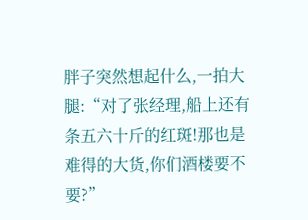胖子突然想起什么,一拍大腿:“对了张经理,船上还有条五六十斤的红斑!那也是难得的大货,你们酒楼要不要?”